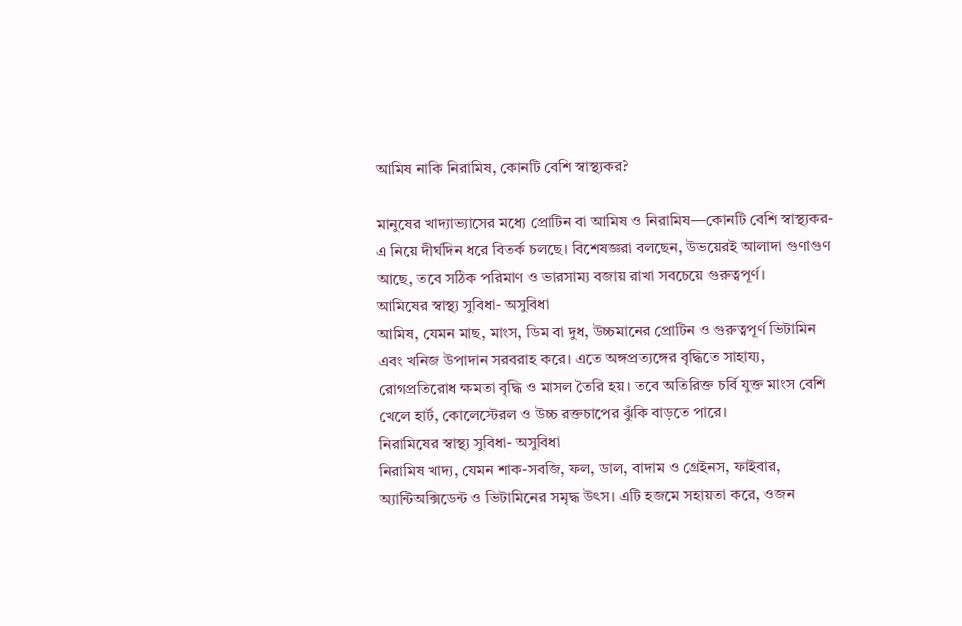আমিষ নাকি নিরামিষ, কোনটি বেশি স্বাস্থ্যকর?

মানুষের খাদ্যাভ্যাসের মধ্যে প্রোটিন বা আমিষ ও নিরামিষ—কোনটি বেশি স্বাস্থ্যকর-এ নিয়ে দীর্ঘদিন ধরে বিতর্ক চলছে। বিশেষজ্ঞরা বলছেন, উভয়েরই আলাদা গুণাগুণ আছে, তবে সঠিক পরিমাণ ও ভারসাম্য বজায় রাখা সবচেয়ে গুরুত্বপূর্ণ।
আমিষের স্বাস্থ্য সুবিধা- অসুবিধা
আমিষ, যেমন মাছ, মাংস, ডিম বা দুধ, উচ্চমানের প্রোটিন ও গুরুত্বপূর্ণ ভিটামিন এবং খনিজ উপাদান সরবরাহ করে। এতে অঙ্গপ্রত্যঙ্গের বৃদ্ধিতে সাহায্য, রোগপ্রতিরোধ ক্ষমতা বৃদ্ধি ও মাসল তৈরি হয়। তবে অতিরিক্ত চর্বি যুক্ত মাংস বেশি খেলে হার্ট, কোলেস্টেরল ও উচ্চ রক্তচাপের ঝুঁকি বাড়তে পারে।
নিরামিষের স্বাস্থ্য সুবিধা- অসুবিধা
নিরামিষ খাদ্য, যেমন শাক-সবজি, ফল, ডাল, বাদাম ও গ্রেইনস, ফাইবার, অ্যান্টিঅক্সিডেন্ট ও ভিটামিনের সমৃদ্ধ উৎস। এটি হজমে সহায়তা করে, ওজন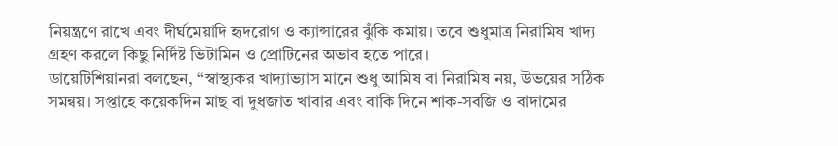নিয়ন্ত্রণে রাখে এবং দীর্ঘমেয়াদি হৃদরোগ ও ক্যান্সারের ঝুঁকি কমায়। তবে শুধুমাত্র নিরামিষ খাদ্য গ্রহণ করলে কিছু নির্দিষ্ট ভিটামিন ও প্রোটিনের অভাব হতে পারে।
ডায়েটিশিয়ানরা বলছেন, “স্বাস্থ্যকর খাদ্যাভ্যাস মানে শুধু আমিষ বা নিরামিষ নয়, উভয়ের সঠিক সমন্বয়। সপ্তাহে কয়েকদিন মাছ বা দুধজাত খাবার এবং বাকি দিনে শাক-সবজি ও বাদামের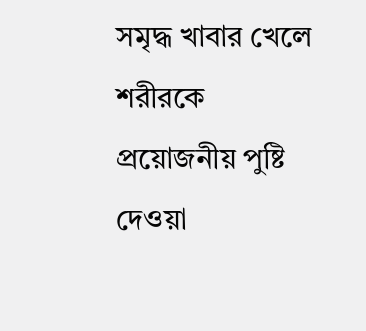সমৃদ্ধ খাবার খেলে শরীরকে প্রয়োজনীয় পুষ্টি দেওয়া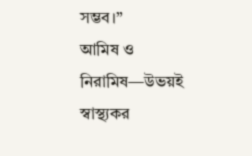সম্ভব।”
আমিষ ও নিরামিষ—উভয়ই স্বাস্থ্যকর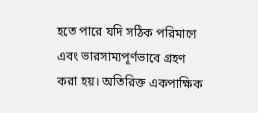হতে পারে যদি সঠিক পরিমাণে এবং ভারসাম্যপূর্ণভাবে গ্রহণ করা হয়। অতিরিক্ত একপাক্ষিক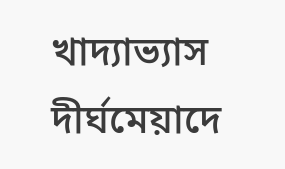খাদ্যাভ্যাস দীর্ঘমেয়াদে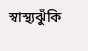স্বাস্থ্যঝুঁকি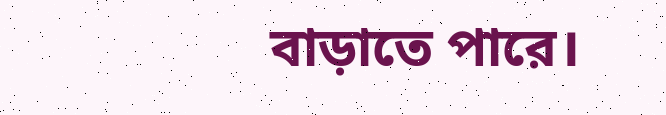বাড়াতে পারে।